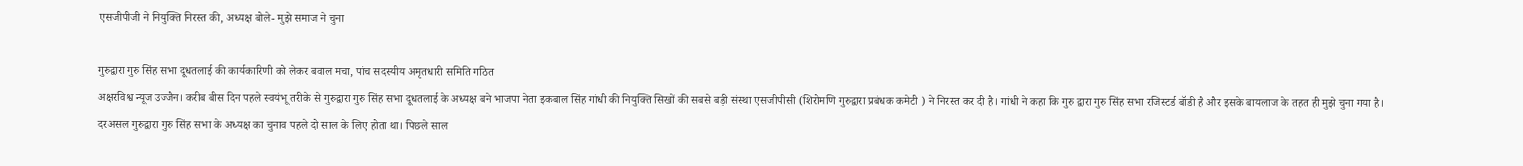एसजीपीजी ने नियुक्ति निरस्त की, अध्यक्ष बोले- मुझे समाज ने चुना

गुरुद्वारा गुरु सिंह सभा दूधतलाई की कार्यकारिणी को लेकर बवाल मचा, पांच सदस्यीय अमृतधारी समिति गठित
अक्षरविश्व न्यूज उज्जैन। करीब बीस दिन पहले स्वयंभू तरीके से गुरुद्वारा गुरु सिंह सभा दूधतलाई के अध्यक्ष बने भाजपा नेता इकबाल सिंह गांधी की नियुक्ति सिखों की सबसे बड़ी संस्था एसजीपीसी (शिरोमणि गुरुद्वारा प्रबंधक कमेटी ) ने निरस्त कर दी है। गांधी ने कहा कि गुरु द्वारा गुरु सिंह सभा रजिस्टर्ड बॉडी है और इसके बायलाज के तहत ही मुझे चुना गया है।
दरअसल गुरुद्वारा गुरु सिंह सभा के अध्यक्ष का चुनाव पहले दो साल के लिए होता था। पिछले साल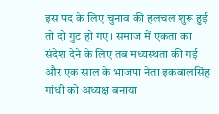इस पद के लिए चुनाव की हलचल शुरू हुई तो दो गुट हो गए। समाज में एकता का संदेश देने के लिए तब मध्यस्थता की गई और एक साल के भाजपा नेता इकबालसिंह गांधी को अध्यक्ष बनाया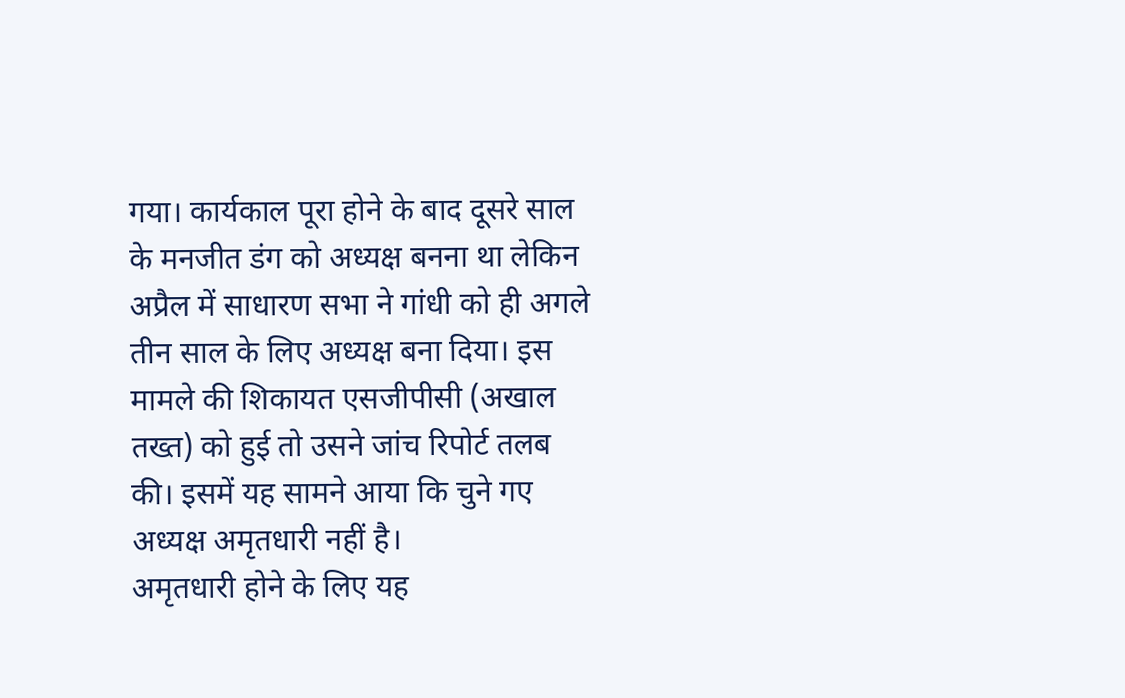गया। कार्यकाल पूरा होने के बाद दूसरे साल के मनजीत डंग को अध्यक्ष बनना था लेकिन अप्रैल में साधारण सभा ने गांधी को ही अगले तीन साल के लिए अध्यक्ष बना दिया। इस मामले की शिकायत एसजीपीसी (अखाल तख्त) को हुई तो उसने जांच रिपोर्ट तलब की। इसमें यह सामने आया कि चुने गए अध्यक्ष अमृतधारी नहीं है।
अमृतधारी होने के लिए यह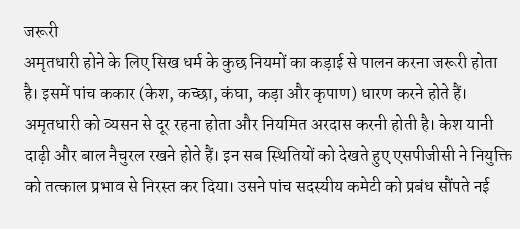जरूरी
अमृतधारी होने के लिए सिख धर्म के कुछ नियमों का कड़ाई से पालन करना जरूरी होता है। इसमें पांच ककार (केश, कच्छा, कंघा, कड़ा और कृपाण) धारण करने होते हैं। अमृतधारी को व्यसन से दूर रहना होता और नियमित अरदास करनी होती है। केश यानी दाढ़ी और बाल नैचुरल रखने होते हैं। इन सब स्थितियों को देखते हुए एसपीजीसी ने नियुक्ति को तत्काल प्रभाव से निरस्त कर दिया। उसने पांच सदस्यीय कमेटी को प्रबंध सौंपते नई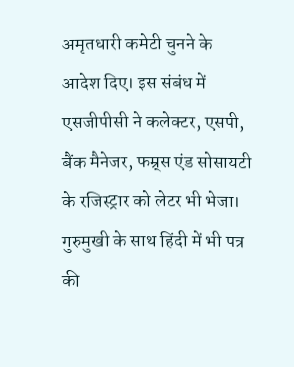अमृतधारी कमेटी चुनने के आदेश दिए। इस संबंध में एसजीपीसी ने कलेक्टर, एसपी, बैंक मैनेजर, फम्र्स एंड सोसायटी के रजिस्ट्रार को लेटर भी भेजा। गुरुमुखी के साथ हिंदी में भी पत्र की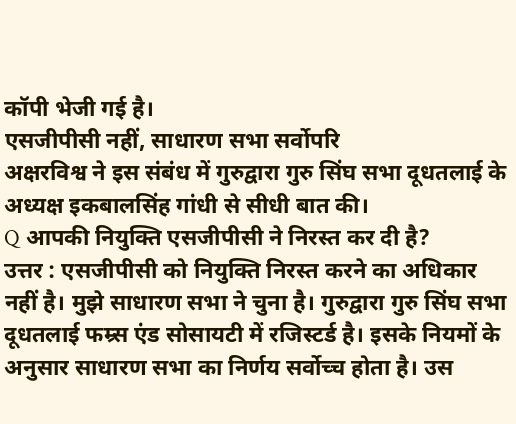कॉपी भेजी गई है।
एसजीपीसी नहीं, साधारण सभा सर्वोपरि
अक्षरविश्व ने इस संबंध में गुरुद्वारा गुरु सिंघ सभा दूधतलाई के अध्यक्ष इकबालसिंह गांधी से सीधी बात की।
Q आपकी नियुक्ति एसजीपीसी ने निरस्त कर दी है?
उत्तर : एसजीपीसी को नियुक्ति निरस्त करने का अधिकार नहीं है। मुझे साधारण सभा ने चुना है। गुरुद्वारा गुरु सिंघ सभा दूधतलाई फम्र्स एंड सोसायटी में रजिस्टर्ड है। इसके नियमों के अनुसार साधारण सभा का निर्णय सर्वोच्च होता है। उस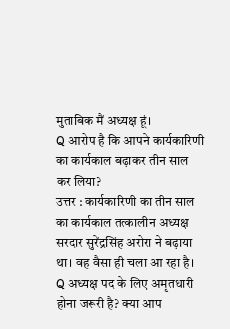मुताबिक मैं अध्यक्ष हूं।
Q आरोप है कि आपने कार्यकारिणी का कार्यकाल बढ़ाकर तीन साल कर लिया?
उत्तर : कार्यकारिणी का तीन साल का कार्यकाल तत्कालीन अध्यक्ष सरदार सुरेंद्रसिंह अरोरा ने बढ़ाया था। वह वैसा ही चला आ रहा है।
Q अध्यक्ष पद के लिए अमृतधारी होना जरूरी है? क्या आप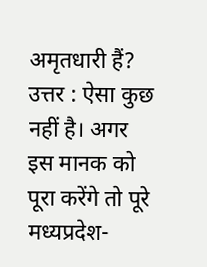अमृतधारी हैं?
उत्तर : ऐसा कुछ नहीं है। अगर इस मानक को पूरा करेंगे तो पूरे मध्यप्रदेश-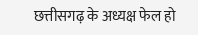छत्तीसगढ़ के अध्यक्ष फेल हो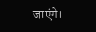जाएंगे।